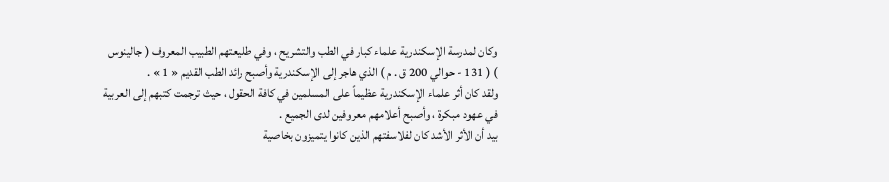وكان لمدرسة الإسكندرية علماء كبار في الطب والتشريح ، وفي طليعتهم الطبيب المعروف ( جالينوس ) ( 131 - حوالي 200 ق . م ) الذي هاجر إلى الإسكندرية وأصبح رائد الطب القديم « 1 » .
ولقد كان أثر علماء الإسكندرية عظيماً على المسلمين في كافة الحقول ، حيث ترجمت كتبهم إلى العربية في عهود مبكرة ، وأصبح أعلامهم معروفين لدى الجميع .
بيد أن الأثر الأشد كان لفلاسفتهم الذين كانوا يتميزون بخاصية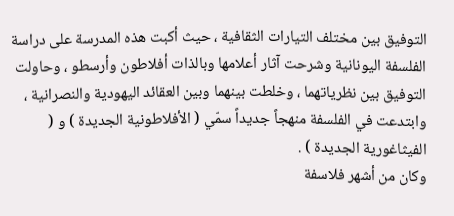التوفيق بين مختلف التيارات الثقافية ، حيث أكبت هذه المدرسة على دراسة الفلسفة اليونانية وشرحت آثار أعلامها وبالذات أفلاطون وأرسطو ، وحاولت التوفيق بين نظرياتهما ، وخلطت بينهما وبين العقائد اليهودية والنصرانية ، وابتدعت في الفلسفة منهجاً جديداً سمّي ( الأفلاطونية الجديدة ) و ( الفيثاغورية الجديدة ) .
وكان من أشهر فلاسفة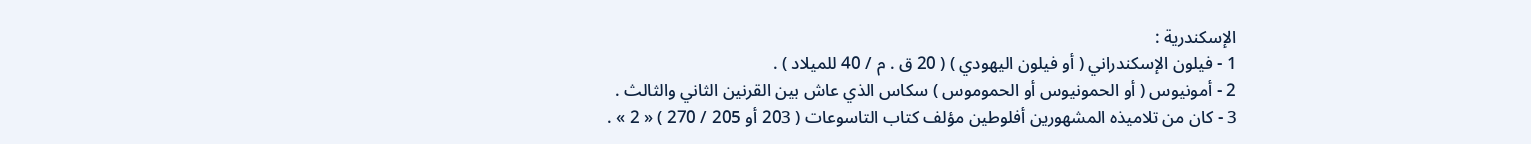الإسكندرية :
1 - فيلون الإسكندراني ( أو فيلون اليهودي ) ( 20 ق . م / 40 للميلاد ) .
2 - أمونيوس ( أو الحمونيوس أو الحموموس ) سكاس الذي عاش بين القرنين الثاني والثالث .
3 - كان من تلاميذه المشهورين أفلوطين مؤلف كتاب التاسوعات ( 203 أو 205 / 270 ) « 2 » .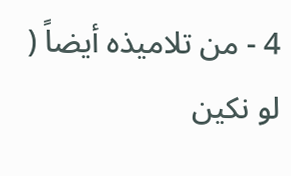4 - من تلاميذه أيضاً ( لو نكين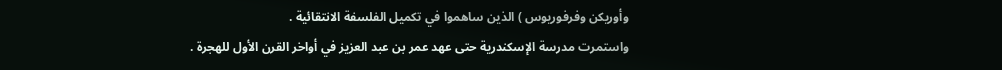وأوريكن وفرفوريوس ) الذين ساهموا في تكميل الفلسفة الانتقائية .
واستمرت مدرسة الإسكندرية حتى عهد عمر بن عبد العزيز في أواخر القرن الأول للهجرة .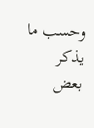وحسب ما يذكر بعض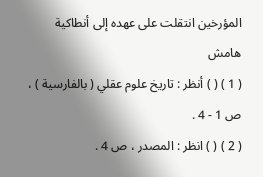المؤرخين انتقلت على عهده إلى أنطاكية
هامش
( 1 ) ( ) أنظر : تاريخ علوم عقلي ( بالفارسية ) ، ص 1 - 4 .
( 2 ) ( ) انظر : المصدر ، ص 4 .